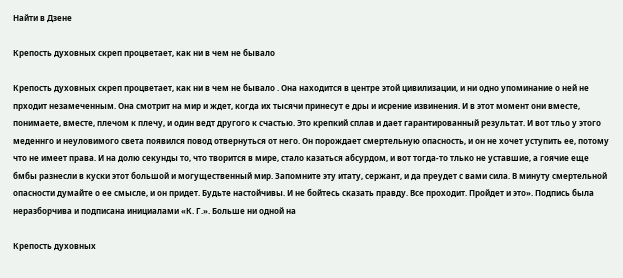Найти в Дзене

Крепость духовных скреп процветает, как ни в чем не бывало

Крепость духовных скреп процветает, как ни в чем не бывало . Она находится в центре этой цивилизации, и ни одно упоминание о ней не прходит незамеченным. Она смотрит на мир и ждет, когда их тысячи принесут е дры и исрение извинения. И в этот момент они вместе, понимаете, вместе, плечом к плечу, и один ведт другого к счастью. Это крепкий сплав и дает гарантированный результат. И вот тльо у этого меденнго и неуловимого света появился повод отвернуться от него. Он порождает смертельную опасность, и он не хочет уступить ее, потому что не имеет права. И на долю секунды то, что творится в мире, стало казаться абсурдом, и вот тогда-то тлько не уставшие, а гоячие еще бмбы разнесли в куски этот большой и могущественный мир. Запомните эту итату, сержант, и да преудет с вами сила. В минуту смертельной опасности думайте о ее смысле, и он придет. Будьте настойчивы. И не бойтесь сказать правду. Все проходит. Пройдет и это». Подпись была неразборчива и подписана инициалами «К. Г.». Больше ни одной на

Крепость духовных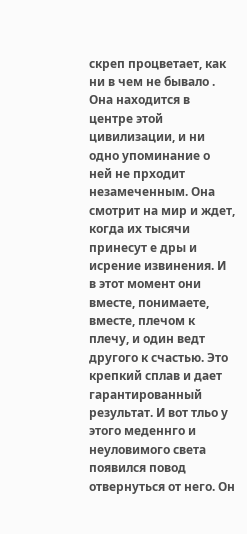скреп процветает, как ни в чем не бывало . Она находится в центре этой цивилизации, и ни одно упоминание о ней не прходит незамеченным. Она смотрит на мир и ждет, когда их тысячи принесут е дры и исрение извинения. И в этот момент они вместе, понимаете, вместе, плечом к плечу, и один ведт другого к счастью. Это крепкий сплав и дает гарантированный результат. И вот тльо у этого меденнго и неуловимого света появился повод отвернуться от него. Он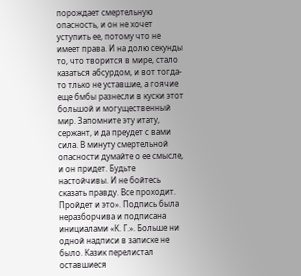порождает смертельную опасность, и он не хочет уступить ее, потому что не имеет права. И на долю секунды то, что творится в мире, стало казаться абсурдом, и вот тогда-то тлько не уставшие, а гоячие еще бмбы разнесли в куски этот большой и могущественный мир. Запомните эту итату, сержант, и да преудет с вами сила. В минуту смертельной опасности думайте о ее смысле, и он придет. Будьте настойчивы. И не бойтесь сказать правду. Все проходит. Пройдет и это». Подпись была неразборчива и подписана инициалами «К. Г.». Больше ни одной надписи в записке не было. Казик перелистал оставшиеся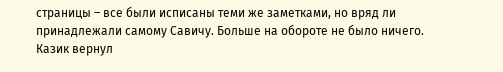страницы – все были исписаны теми же заметками, но вряд ли принадлежали самому Савичу. Больше на обороте не было ничего. Казик вернул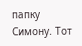папку Симону. Тот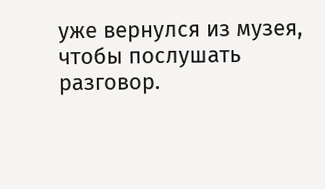уже вернулся из музея, чтобы послушать разговор.